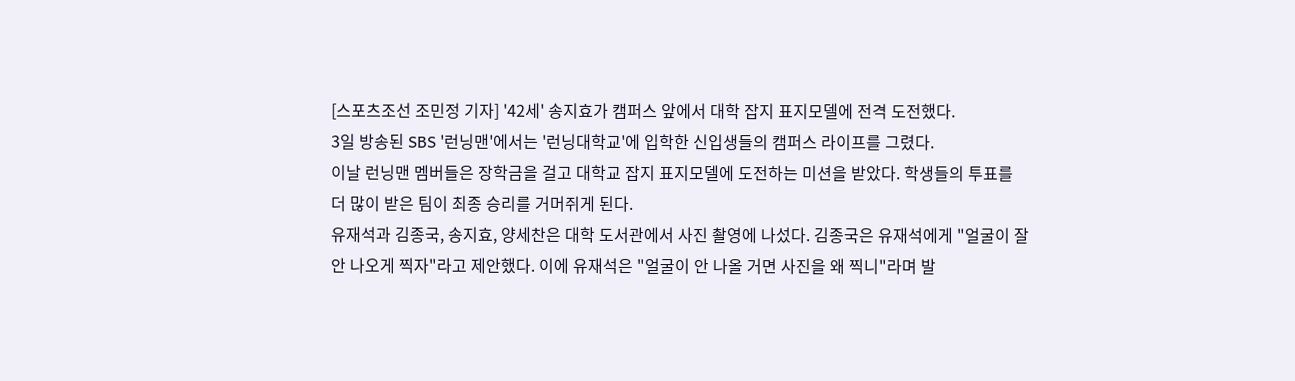[스포츠조선 조민정 기자] '42세' 송지효가 캠퍼스 앞에서 대학 잡지 표지모델에 전격 도전했다.
3일 방송된 SBS '런닝맨'에서는 '런닝대학교'에 입학한 신입생들의 캠퍼스 라이프를 그렸다.
이날 런닝맨 멤버들은 장학금을 걸고 대학교 잡지 표지모델에 도전하는 미션을 받았다. 학생들의 투표를 더 많이 받은 팀이 최종 승리를 거머쥐게 된다.
유재석과 김종국, 송지효, 양세찬은 대학 도서관에서 사진 촬영에 나섰다. 김종국은 유재석에게 "얼굴이 잘 안 나오게 찍자"라고 제안했다. 이에 유재석은 "얼굴이 안 나올 거면 사진을 왜 찍니"라며 발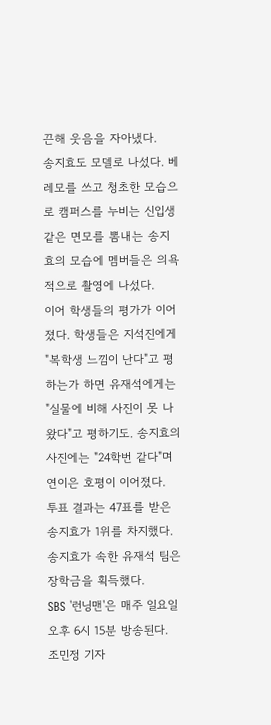끈해 웃음을 자아냈다.
송지효도 모델로 나섰다. 베레모를 쓰고 청초한 모습으로 캠퍼스를 누비는 신입생 같은 면모를 뽐내는 송지효의 모습에 멤버들은 의욕적으로 촬영에 나섰다.
이어 학생들의 평가가 이어졌다. 학생들은 지석진에게 "복학생 느낌이 난다"고 평하는가 하면 유재석에게는 "실물에 비해 사진이 못 나왔다"고 평하기도. 송지효의 사진에는 "24학번 같다"며 연이은 호평이 이어졌다.
투표 결과는 47표를 받은 송지효가 1위를 차지했다. 송지효가 속한 유재석 팀은 장학금을 획득했다.
SBS '런닝맨'은 매주 일요일 오후 6시 15분 방송된다.
조민정 기자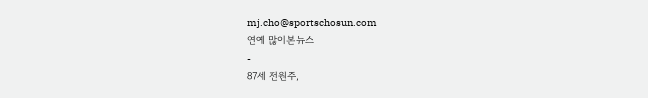mj.cho@sportschosun.com
연예 많이본뉴스
-
87세 전원주,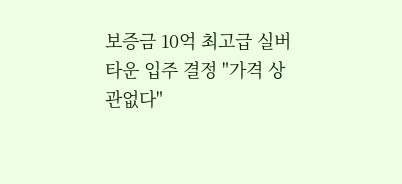보증금 10억 최고급 실버타운 입주 결정 "가격 상관없다"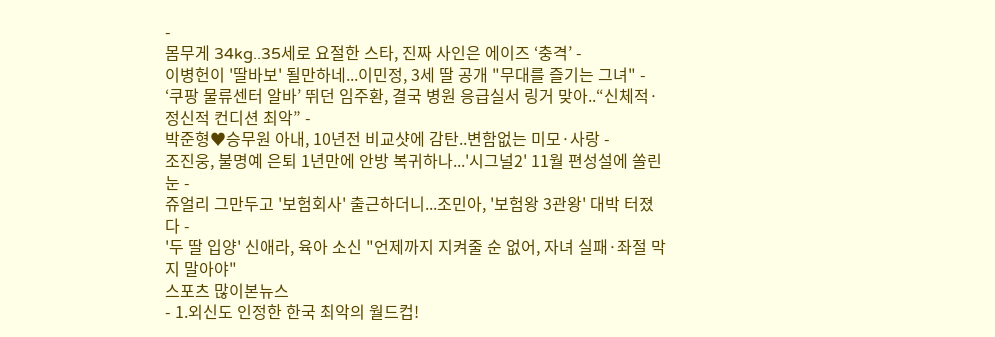-
몸무게 34kg..35세로 요절한 스타, 진짜 사인은 에이즈 ‘충격’ -
이병헌이 '딸바보' 될만하네...이민정, 3세 딸 공개 "무대를 즐기는 그녀" -
‘쿠팡 물류센터 알바’ 뛰던 임주환, 결국 병원 응급실서 링거 맞아..“신체적·정신적 컨디션 최악” -
박준형♥승무원 아내, 10년전 비교샷에 감탄..변함없는 미모·사랑 -
조진웅, 불명예 은퇴 1년만에 안방 복귀하나...'시그널2' 11월 편성설에 쏠린 눈 -
쥬얼리 그만두고 '보험회사' 출근하더니...조민아, '보험왕 3관왕' 대박 터졌다 -
'두 딸 입양' 신애라, 육아 소신 "언제까지 지켜줄 순 없어, 자녀 실패·좌절 막지 말아야"
스포츠 많이본뉴스
- 1.외신도 인정한 한국 최악의 월드컵!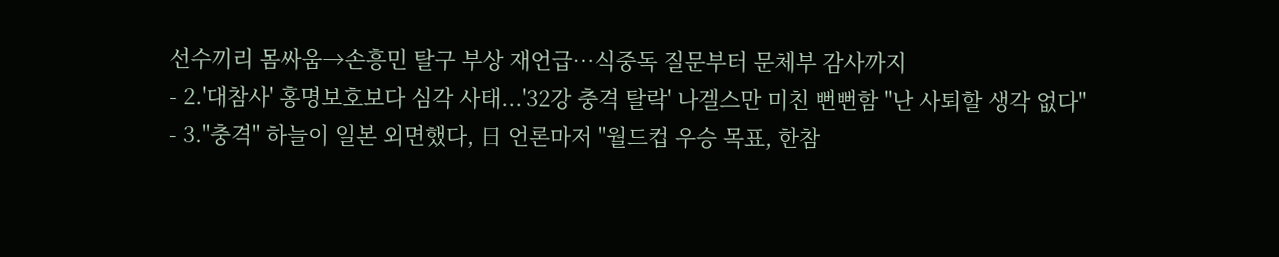선수끼리 몸싸움→손흥민 탈구 부상 재언급…식중독 질문부터 문체부 감사까지
- 2.'대참사' 홍명보호보다 심각 사태...'32강 충격 탈락' 나겔스만 미친 뻔뻔함 "난 사퇴할 생각 없다"
- 3."충격" 하늘이 일본 외면했다, 日 언론마저 "월드컵 우승 목표, 한참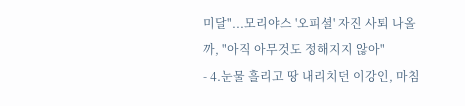미달"...모리야스 '오피셜' 자진 사퇴 나올까, "아직 아무것도 정해지지 않아"
- 4.눈물 흘리고 땅 내리치던 이강인, 마침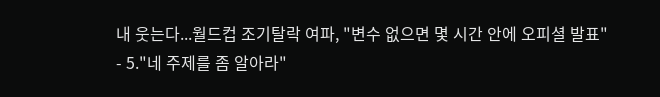내 웃는다...월드컵 조기탈락 여파, "변수 없으면 몇 시간 안에 오피셜 발표"
- 5."네 주제를 좀 알아라"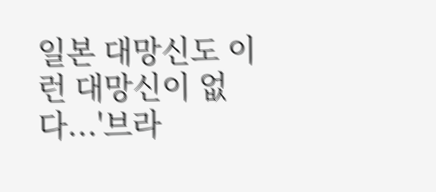일본 대망신도 이런 대망신이 없다...'브라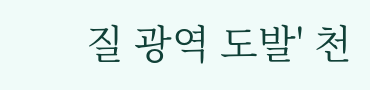질 광역 도발' 천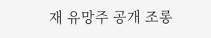재 유망주 공개 조롱